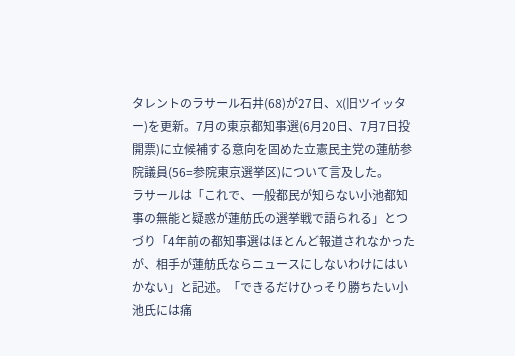タレントのラサール石井(68)が27日、X(旧ツイッター)を更新。7月の東京都知事選(6月20日、7月7日投開票)に立候補する意向を固めた立憲民主党の蓮舫参院議員(56=参院東京選挙区)について言及した。
ラサールは「これで、一般都民が知らない小池都知事の無能と疑惑が蓮舫氏の選挙戦で語られる」とつづり「4年前の都知事選はほとんど報道されなかったが、相手が蓮舫氏ならニュースにしないわけにはいかない」と記述。「できるだけひっそり勝ちたい小池氏には痛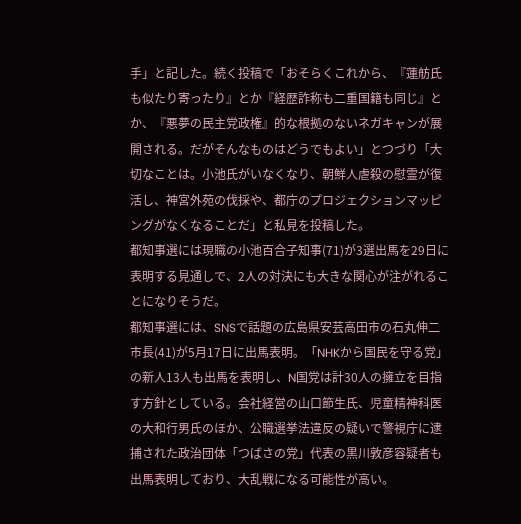手」と記した。続く投稿で「おそらくこれから、『蓮舫氏も似たり寄ったり』とか『経歴詐称も二重国籍も同じ』とか、『悪夢の民主党政権』的な根拠のないネガキャンが展開される。だがそんなものはどうでもよい」とつづり「大切なことは。小池氏がいなくなり、朝鮮人虐殺の慰霊が復活し、神宮外苑の伐採や、都庁のプロジェクションマッピングがなくなることだ」と私見を投稿した。
都知事選には現職の小池百合子知事(71)が3選出馬を29日に表明する見通しで、2人の対決にも大きな関心が注がれることになりそうだ。
都知事選には、SNSで話題の広島県安芸高田市の石丸伸二市長(41)が5月17日に出馬表明。「NHKから国民を守る党」の新人13人も出馬を表明し、N国党は計30人の擁立を目指す方針としている。会社経営の山口節生氏、児童精神科医の大和行男氏のほか、公職選挙法違反の疑いで警視庁に逮捕された政治団体「つばさの党」代表の黒川敦彦容疑者も出馬表明しており、大乱戦になる可能性が高い。